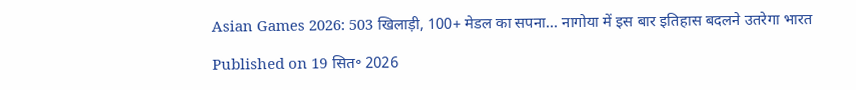Asian Games 2026: 503 खिलाड़ी, 100+ मेडल का सपना… नागोया में इस बार इतिहास बदलने उतरेगा भारत

Published on 19 सित॰ 2026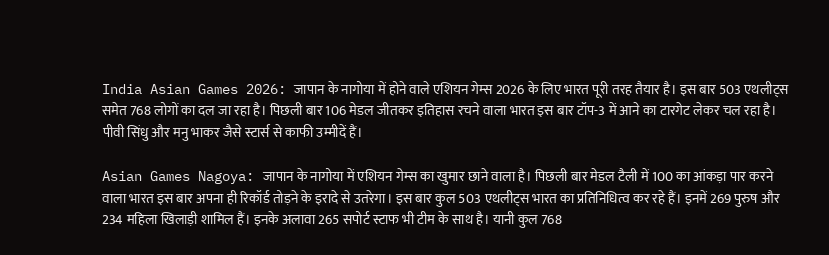India Asian Games 2026: जापान के नागोया में होने वाले एशियन गेम्स 2026 के लिए भारत पूरी तरह तैयार है। इस बार 503 एथलीट्स समेत 768 लोगों का दल जा रहा है। पिछली बार 106 मेडल जीतकर इतिहास रचने वाला भारत इस बार टॉप-3 में आने का टारगेट लेकर चल रहा है। पीवी सिंधु और मनु भाकर जैसे स्टार्स से काफी उम्मीदें हैं।

Asian Games Nagoya: जापान के नागोया में एशियन गेम्स का खुमार छाने वाला है। पिछली बार मेडल टैली में 100 का आंकड़ा पार करने वाला भारत इस बार अपना ही रिकॉर्ड तोड़ने के इरादे से उतरेगा। इस बार कुल 503 एथलीट्स भारत का प्रतिनिधित्व कर रहे हैं। इनमें 269 पुरुष और 234 महिला खिलाड़ी शामिल हैं। इनके अलावा 265 सपोर्ट स्टाफ भी टीम के साथ है। यानी कुल 768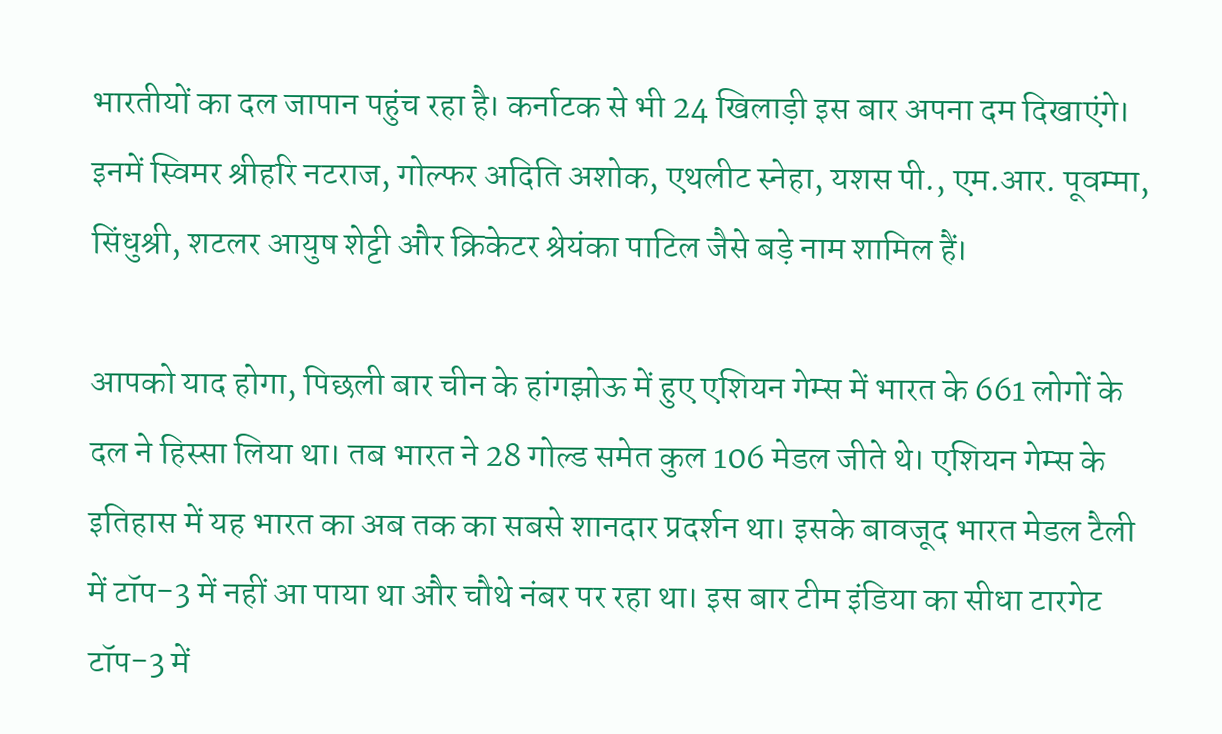भारतीयों का दल जापान पहुंच रहा है। कर्नाटक से भी 24 खिलाड़ी इस बार अपना दम दिखाएंगे। इनमें स्विमर श्रीहरि नटराज, गोल्फर अदिति अशोक, एथलीट स्नेहा, यशस पी., एम.आर. पूवम्मा, सिंधुश्री, शटलर आयुष शेट्टी और क्रिकेटर श्रेयंका पाटिल जैसे बड़े नाम शामिल हैं।

आपको याद होगा, पिछली बार चीन के हांगझोऊ में हुए एशियन गेम्स में भारत के 661 लोगों के दल ने हिस्सा लिया था। तब भारत ने 28 गोल्ड समेत कुल 106 मेडल जीते थे। एशियन गेम्स के इतिहास में यह भारत का अब तक का सबसे शानदार प्रदर्शन था। इसके बावजूद भारत मेडल टैली में टॉप-3 में नहीं आ पाया था और चौथे नंबर पर रहा था। इस बार टीम इंडिया का सीधा टारगेट टॉप-3 में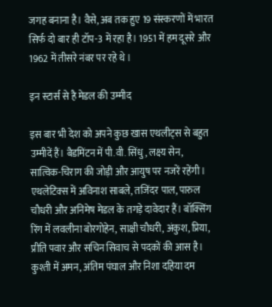जगह बनाना है। वैसे, अब तक हुए 19 संस्करणों में भारत सिर्फ दो बार ही टॉप-3 में रहा है। 1951 में हम दूसरे और 1962 में तीसरे नंबर पर रहे थे।

इन स्टार्स से है मेडल की उम्मीद

इस बार भी देश को अपने कुछ खास एथलीट्स से बहुत उम्मीदें हैं। बैडमिंटन में पी.वी. सिंधु, लक्ष्य सेन, सात्विक-चिराग की जोड़ी और आयुष पर नजरें रहेंगी। एथलेटिक्स में अविनाश साबले, तजिंदर पाल, पारुल चौधरी और अनिमेष मेडल के तगड़े दावेदार हैं। बॉक्सिंग रिंग में लवलीना बोरगोहेन, साक्षी चौधरी, अंकुश, प्रिया, प्रीति पवार और सचिन सिवाच से पदकों की आस है। कुश्ती में अमन, अंतिम पंघाल और निशा दहिया दम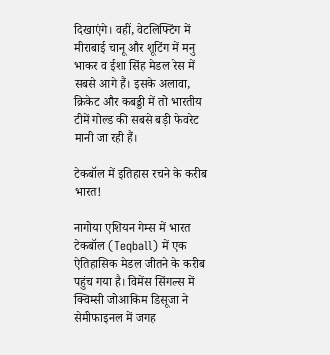दिखाएंगे। वहीं, वेटलिफ्टिंग में मीराबाई चानू और शूटिंग में मनु भाकर व ईशा सिंह मेडल रेस में सबसे आगे हैं। इसके अलावा, क्रिकेट और कबड्डी में तो भारतीय टीमें गोल्ड की सबसे बड़ी फेवरेट मानी जा रही हैं।

टेकबॉल में इतिहास रचने के करीब भारत!

नागोया एशियन गेम्स में भारत टेकबॉल (Teqball) में एक ऐतिहासिक मेडल जीतने के करीब पहुंच गया है। विमेंस सिंगल्स में क्विम्सी जोआकिम डिसूजा ने सेमीफाइनल में जगह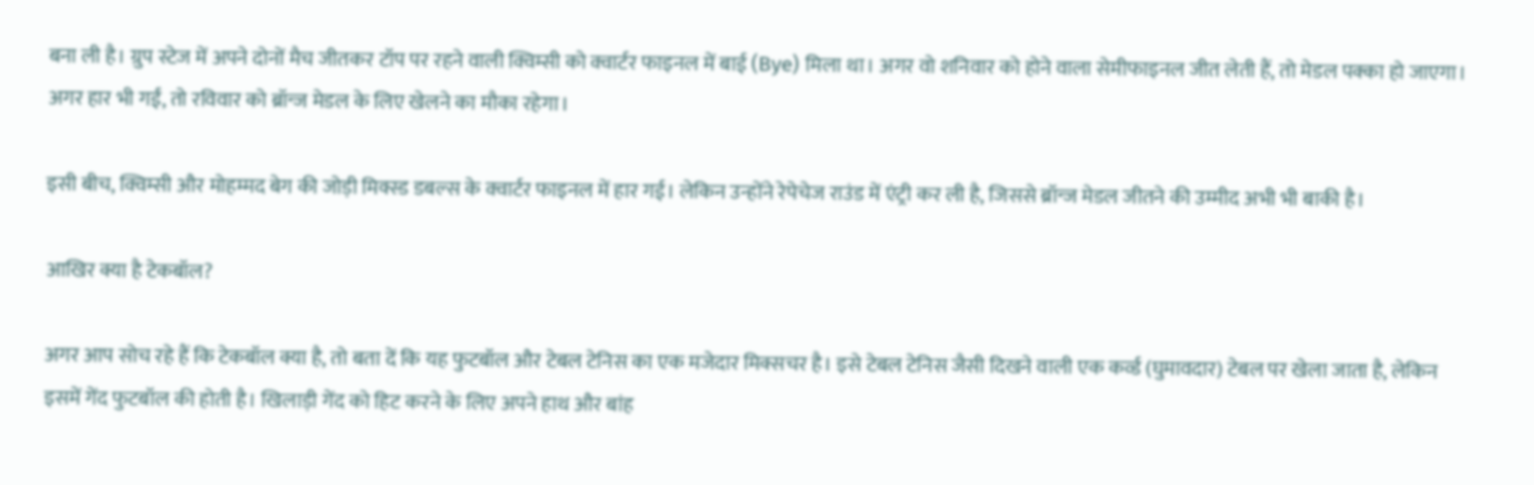बना ली है। ग्रुप स्टेज में अपने दोनों मैच जीतकर टॉप पर रहने वाली क्विम्सी को क्वार्टर फाइनल में बाई (Bye) मिला था। अगर वो शनिवार को होने वाला सेमीफाइनल जीत लेती हैं, तो मेडल पक्का हो जाएगा। अगर हार भी गईं, तो रविवार को ब्रॉन्ज मेडल के लिए खेलने का मौका रहेगा।

इसी बीच, क्विम्सी और मोहम्मद बेग की जोड़ी मिक्स्ड डबल्स के क्वार्टर फाइनल में हार गई। लेकिन उन्होंने रेपेचेज राउंड में एंट्री कर ली है, जिससे ब्रॉन्ज मेडल जीतने की उम्मीद अभी भी बाकी है।

आखिर क्या है टेकबॉल?

अगर आप सोच रहे हैं कि टेकबॉल क्या है, तो बता दें कि यह फुटबॉल और टेबल टेनिस का एक मजेदार मिक्सचर है। इसे टेबल टेनिस जैसी दिखने वाली एक कर्व्ड (घुमावदार) टेबल पर खेला जाता है, लेकिन इसमें गेंद फुटबॉल की होती है। खिलाड़ी गेंद को हिट करने के लिए अपने हाथ और बांह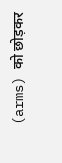(arms) को छोड़कर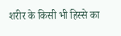शरीर के किसी भी हिस्से का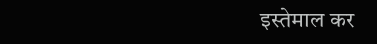इस्तेमाल कर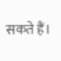सकते हैं।